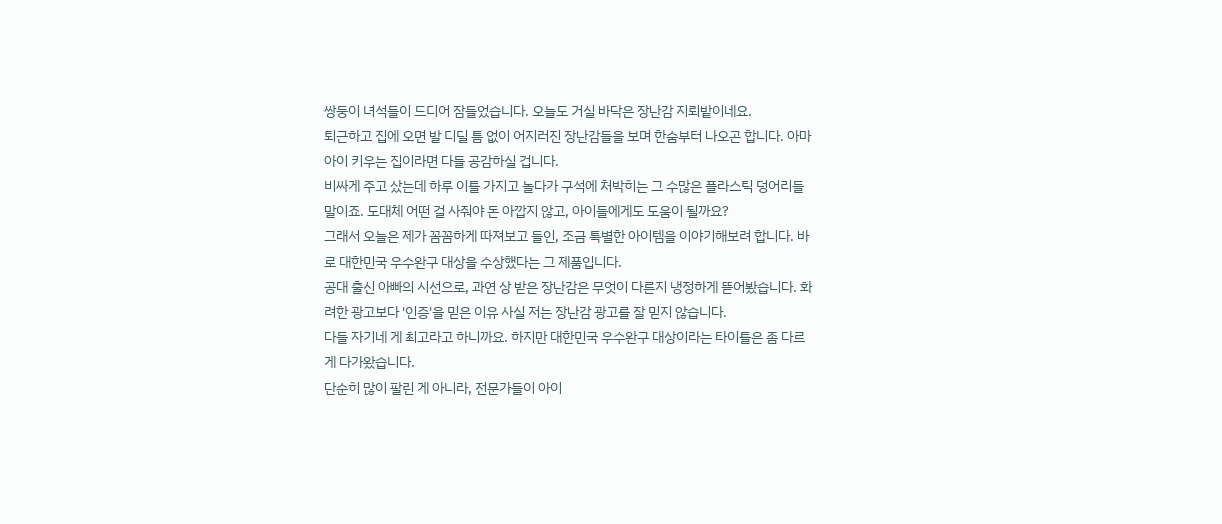쌍둥이 녀석들이 드디어 잠들었습니다. 오늘도 거실 바닥은 장난감 지뢰밭이네요.
퇴근하고 집에 오면 발 디딜 틈 없이 어지러진 장난감들을 보며 한숨부터 나오곤 합니다. 아마 아이 키우는 집이라면 다들 공감하실 겁니다.
비싸게 주고 샀는데 하루 이틀 가지고 놀다가 구석에 처박히는 그 수많은 플라스틱 덩어리들 말이죠. 도대체 어떤 걸 사줘야 돈 아깝지 않고, 아이들에게도 도움이 될까요?
그래서 오늘은 제가 꼼꼼하게 따져보고 들인, 조금 특별한 아이템을 이야기해보려 합니다. 바로 대한민국 우수완구 대상을 수상했다는 그 제품입니다.
공대 출신 아빠의 시선으로, 과연 상 받은 장난감은 무엇이 다른지 냉정하게 뜯어봤습니다. 화려한 광고보다 '인증'을 믿은 이유 사실 저는 장난감 광고를 잘 믿지 않습니다.
다들 자기네 게 최고라고 하니까요. 하지만 대한민국 우수완구 대상이라는 타이틀은 좀 다르게 다가왔습니다.
단순히 많이 팔린 게 아니라, 전문가들이 아이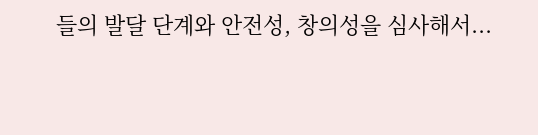들의 발달 단계와 안전성, 창의성을 심사해서...